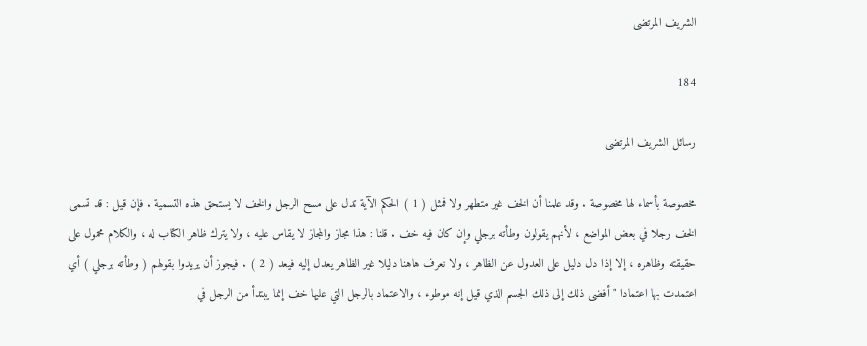الشريف المرتضى

184

رسائل الشريف المرتضى

مخصوصة بأسماء لها مخصوصة . وقد علمنا أن الخف غير متطهر ولا فمثل ( 1 ) الحكم الآية تدل على مسح الرجل والخف لا يستحق هذه التسمية . فإن قيل : قد تسمى الخف رجلا في بعض المواضع ، لأنهم يقولون وطأته برجلي وإن كان فيه خف . قلنا : هذا مجاز والمجاز لا يقاس عليه ، ولا يترك ظاهر الكتاب له ، والكلام محمول على حقيقته وظاهره ، إلا إذا دل دليل على العدول عن الظاهر ، ولا نعرف هاهنا دليلا غير الظاهر يعدل إليه فيعد ( 2 ) . فيجوز أن يريدوا بقولهم ( وطأته برجلي ) أي اعتمدت بها اعتمادا " أفضى ذلك إلى ذلك الجسم الذي قيل إنه موطوء ، والاعتماد بالرجل التي عليها خف إنما يبتدأ من الرجل في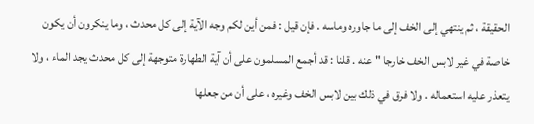الحقيقة ، ثم ينتهي إلى الخف إلى ما جاوره وماسه . فإن قيل : فمن أين لكم وجه الآية إلى كل محدث ، وما ينكرون أن يكون خاصة في غير لابس الخف خارجا " عنه . قلنا : قد أجمع المسلمون على أن آية الطهارة متوجهة إلى كل محدث يجد الماء ، ولا يتعذر عليه استعماله . ولا فرق في ذلك بين لابس الخف وغيره ، على أن من جعلها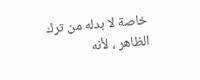خاصة لا بدله من ترك الظاهر ، لأنه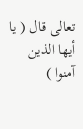تعالى قال ( يا أيها الذين آمنوا )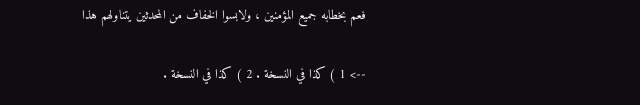فعم بخطابه جميع المؤمنين ، ولابسوا الخفاف من المحدثين يتناولهم هذا

--> 1 ) كذا في النسخة . 2 ) كذا في النسخة .